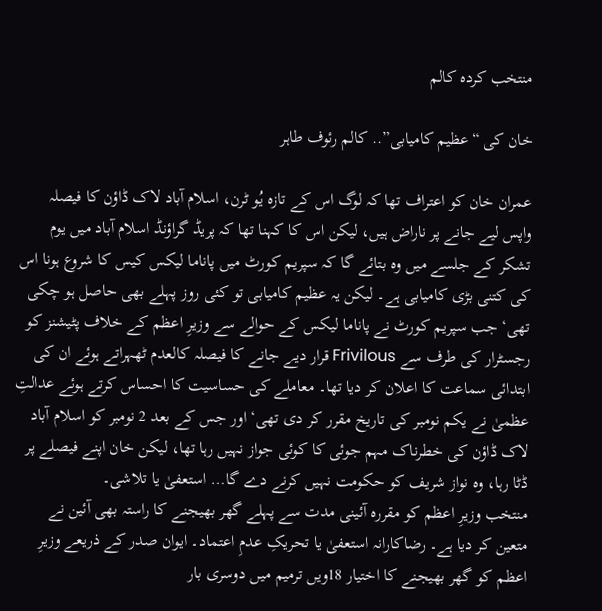منتخب کردہ کالم

خان کی “عظیم کامیابی”.. کالم رئوف طاہر

عمران خان کو اعتراف تھا کہ لوگ اس کے تازہ یُو ٹرن، اسلام آباد لاک ڈاؤن کا فیصلہ واپس لیے جانے پر ناراض ہیں، لیکن اس کا کہنا تھا کہ پریڈ گراؤنڈ اسلام آباد میں یوم تشکر کے جلسے میں وہ بتائے گا کہ سپریم کورٹ میں پاناما لیکس کیس کا شروع ہونا اس کی کتنی بڑی کامیابی ہے۔ لیکن یہ عظیم کامیابی تو کئی روز پہلے بھی حاصل ہو چکی تھی‘ جب سپریم کورٹ نے پاناما لیکس کے حوالے سے وزیرِ اعظم کے خلاف پٹیشنز کو رجسٹرار کی طرف سے Frivilous قرار دیے جانے کا فیصلہ کالعدم ٹھہراتے ہوئے ان کی ابتدائی سماعت کا اعلان کر دیا تھا۔ معاملے کی حساسیت کا احساس کرتے ہوئے عدالتِ عظمیٰ نے یکم نومبر کی تاریخ مقرر کر دی تھی‘ اور جس کے بعد 2 نومبر کو اسلام آباد لاک ڈاؤن کی خطرناک مہم جوئی کا کوئی جواز نہیں رہا تھا، لیکن خان اپنے فیصلے پر ڈٹا رہا، وہ نواز شریف کو حکومت نہیں کرنے دے گا… استعفیٰ یا تلاشی۔
منتخب وزیرِ اعظم کو مقررہ آئینی مدت سے پہلے گھر بھیجنے کا راستہ بھی آئین نے متعین کر دیا ہے۔ رضاکارانہ استعفیٰ یا تحریکِ عدمِ اعتماد۔ ایوان صدر کے ذریعے وزیرِ اعظم کو گھر بھیجنے کا اختیار 18ویں ترمیم میں دوسری بار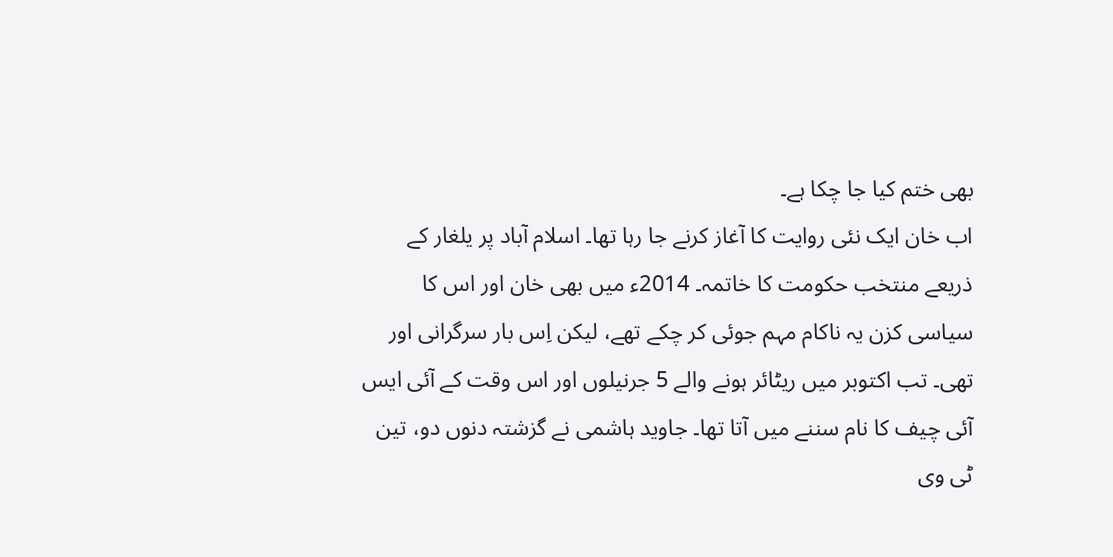بھی ختم کیا جا چکا ہے۔
اب خان ایک نئی روایت کا آغاز کرنے جا رہا تھا۔ اسلام آباد پر یلغار کے ذریعے منتخب حکومت کا خاتمہ۔ 2014ء میں بھی خان اور اس کا سیاسی کزن یہ ناکام مہم جوئی کر چکے تھے، لیکن اِس بار سرگرانی اور تھی۔ تب اکتوبر میں ریٹائر ہونے والے 5 جرنیلوں اور اس وقت کے آئی ایس آئی چیف کا نام سننے میں آتا تھا۔ جاوید ہاشمی نے گزشتہ دنوں دو، تین ٹی وی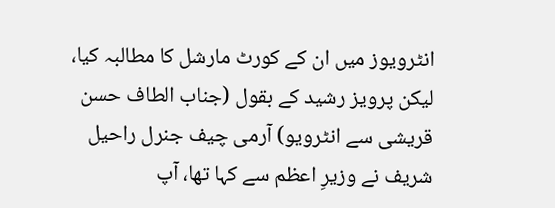انٹرویوز میں ان کے کورٹ مارشل کا مطالبہ کیا، لیکن پرویز رشید کے بقول (جناب الطاف حسن قریشی سے انٹرویو) آرمی چیف جنرل راحیل شریف نے وزیرِ اعظم سے کہا تھا، آپ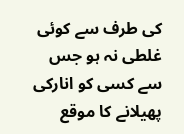کی طرف سے کوئی غلطی نہ ہو جس سے کسی کو انارکی پھیلانے کا موقع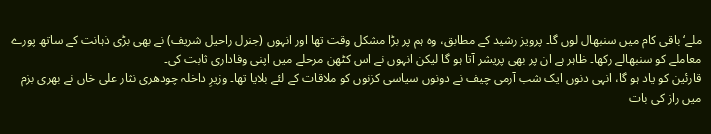ملے‘ باقی کام میں سنبھال لوں گا۔ پرویز رشید کے مطابق، وہ ہم پر بڑا مشکل وقت تھا اور انہوں (جنرل راحیل شریف) نے بھی بڑی ذہانت کے ساتھ پورے معاملے کو سنبھالے رکھا۔ ظاہر ہے ان پر بھی پریشر آتا ہو گا لیکن انہوں نے اس کٹھن مرحلے میں اپنی وفاداری ثابت کی۔
قارئین کو یاد ہو گا، انہی دنوں ایک شب آرمی چیف نے دونوں سیاسی کزنوں کو ملاقات کے لئے بلایا تھا۔ وزیرِ داخلہ چودھری نثار علی خاں نے بھری بزم میں راز کی بات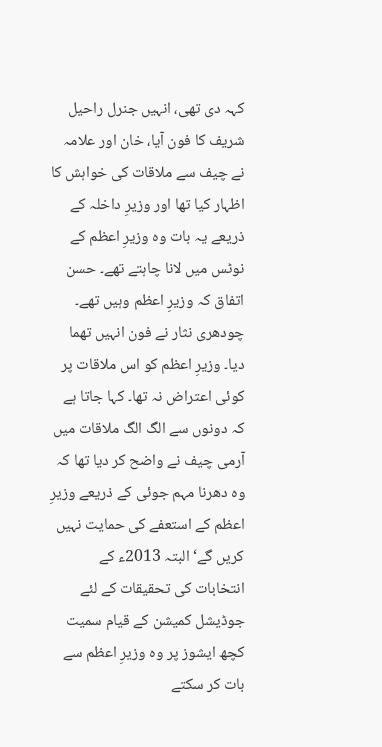کہہ دی تھی، انہیں جنرل راحیل شریف کا فون آیا، خان اور علامہ نے چیف سے ملاقات کی خواہش کا اظہار کیا تھا اور وزیرِ داخلہ کے ذریعے یہ بات وہ وزیرِ اعظم کے نوٹس میں لانا چاہتے تھے۔ حسن اتفاق کہ وزیرِ اعظم وہیں تھے۔ چودھری نثار نے فون انہیں تھما دیا۔ وزیرِ اعظم کو اس ملاقات پر کوئی اعتراض نہ تھا۔ کہا جاتا ہے کہ دونوں سے الگ الگ ملاقات میں آرمی چیف نے واضح کر دیا تھا کہ وہ دھرنا مہم جوئی کے ذریعے وزیرِ اعظم کے استعفے کی حمایت نہیں کریں گے‘ البتہ 2013ء کے انتخابات کی تحقیقات کے لئے جوڈیشل کمیشن کے قیام سمیت کچھ ایشوز پر وہ وزیرِ اعظم سے بات کر سکتے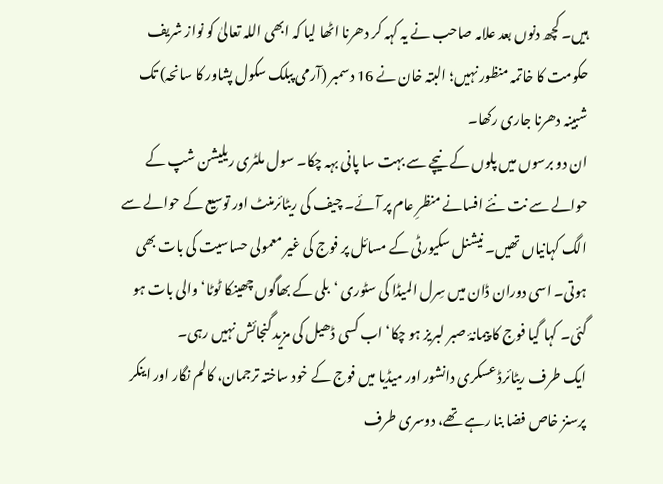ہیں۔ کچھ دنوں بعد علامہ صاحب نے یہ کہہ کر دھرنا اٹھا لیا کہ ابھی اللہ تعالیٰ کو نواز شریف حکومت کا خاتمہ منظور نہیں؛ البتہ خان نے 16 دسمبر (آرمی پبلک سکول پشاور کا سانحہ) تک شبینہ دھرنا جاری رکھا۔
ان دو برسوں میں پلوں کے نیچے سے بہت سا پانی بہہ چکا۔ سول ملٹری ریلیشن شپ کے حوالے سے نت نئے افسانے منظرِ عام پر آئے۔ چیف کی ریٹائرمنٹ اور توسیع کے حوالے سے الگ کہانیاں تھیں۔ نیشنل سکیورٹی کے مسائل پر فوج کی غیر معمولی حساسیت کی بات بھی ہوتی۔ اسی دوران ڈان میں سِرل المیڈا کی سٹوری ‘بلی کے بھاگوں چھینکا ٹوٹا‘ والی بات ہو گئی۔ کہا گیا فوج کا پیمانۂ صبر لبریز ہو چکا‘ اب کسی ڈھیل کی مزید گنجائش نہیں رہی۔
ایک طرف ریٹائرڈ عسکری دانشور اور میڈیا میں فوج کے خود ساختہ ترجمان، کالم نگار اور اینکر پرسنز خاص فضا بنا رہے تھے، دوسری طرف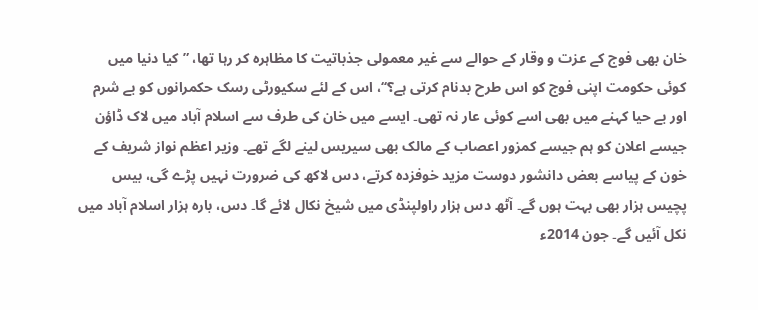خان بھی فوج کے عزت و وقار کے حوالے سے غیر معمولی جذباتیت کا مظاہرہ کر رہا تھا، ”کیا دنیا میں کوئی حکومت اپنی فوج کو اس طرح بدنام کرتی ہے؟‘‘، اس کے لئے سکیورٹی رسک حکمرانوں کو بے شرم اور بے حیا کہنے میں بھی اسے کوئی عار نہ تھی۔ ایسے میں خان کی طرف سے اسلام آباد میں لاک ڈاؤن جیسے اعلان کو ہم جیسے کمزور اعصاب کے مالک بھی سیریس لینے لگے تھے۔ وزیر اعظم نواز شریف کے خون کے پیاسے بعض دانشور دوست مزید خوفزدہ کرتے، دس لاکھ کی ضرورت نہیں پڑے گی، بیس پچیس ہزار بھی بہت ہوں گے۔ آٹھ دس ہزار راولپنڈی میں شیخ نکال لائے گا۔ دس، بارہ ہزار اسلام آباد میں نکل آئیں گے۔ جون 2014ء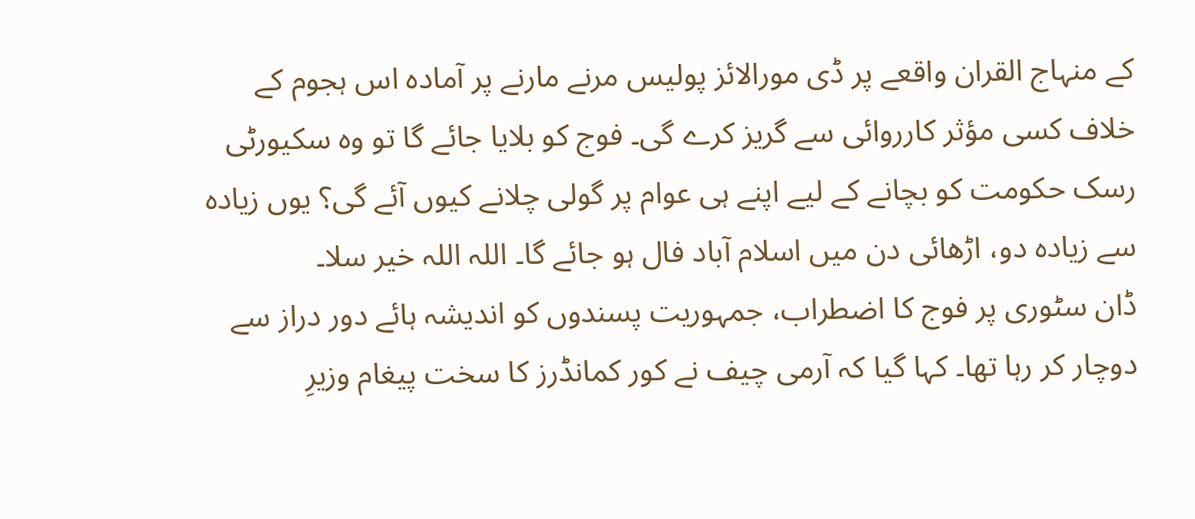کے منہاج القران واقعے پر ڈی مورالائز پولیس مرنے مارنے پر آمادہ اس ہجوم کے خلاف کسی مؤثر کارروائی سے گریز کرے گی۔ فوج کو بلایا جائے گا تو وہ سکیورٹی رسک حکومت کو بچانے کے لیے اپنے ہی عوام پر گولی چلانے کیوں آئے گی؟ یوں زیادہ سے زیادہ دو، اڑھائی دن میں اسلام آباد فال ہو جائے گا۔ اللہ اللہ خیر سلا۔
ڈان سٹوری پر فوج کا اضطراب، جمہوریت پسندوں کو اندیشہ ہائے دور دراز سے دوچار کر رہا تھا۔ کہا گیا کہ آرمی چیف نے کور کمانڈرز کا سخت پیغام وزیرِ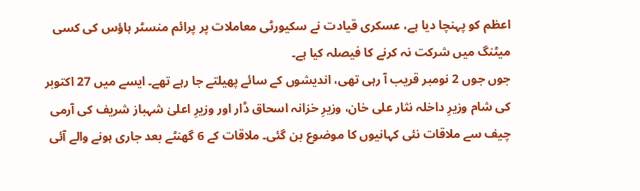اعظم کو پہنچا دیا ہے، عسکری قیادت نے سکیورٹی معاملات پر پرائم منسٹر ہاؤس کی کسی میٹنگ میں شرکت نہ کرنے کا فیصلہ کیا ہے۔
جوں جوں 2 نومبر قریب آ رہی تھی، اندیشوں کے سائے پھیلتے جا رہے تھے۔ ایسے میں 27 اکتوبر کی شام وزیرِ داخلہ نثار علی خان، وزیرِ خزانہ اسحاق ڈار اور وزیرِ اعلیٰ شہباز شریف کی آرمی چیف سے ملاقات نئی کہانیوں کا موضوع بن گئی۔ ملاقات کے 6 گھنٹے بعد جاری ہونے والے آئی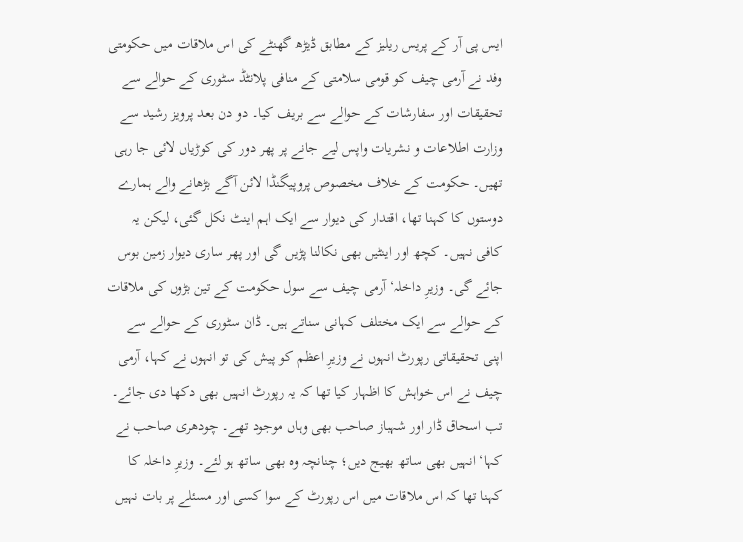ایس پی آر کے پریس ریلیز کے مطابق ڈیڑھ گھنٹے کی اس ملاقات میں حکومتی وفد نے آرمی چیف کو قومی سلامتی کے منافی پلانٹڈ سٹوری کے حوالے سے تحقیقات اور سفارشات کے حوالے سے بریف کیا۔ دو دن بعد پرویز رشید سے وزارت اطلاعات و نشریات واپس لیے جانے پر پھر دور کی کوڑیاں لائی جا رہی تھیں۔ حکومت کے خلاف مخصوص پروپیگنڈا لائن آگے بڑھانے والے ہمارے دوستوں کا کہنا تھا، اقتدار کی دیوار سے ایک اہم اینٹ نکل گئی، لیکن یہ کافی نہیں۔ کچھ اور اینٹیں بھی نکالنا پڑیں گی اور پھر ساری دیوار زمین بوس جائے گی۔ وزیرِ داخلہ‘ آرمی چیف سے سول حکومت کے تین بڑوں کی ملاقات کے حوالے سے ایک مختلف کہانی سناتے ہیں۔ ڈان سٹوری کے حوالے سے اپنی تحقیقاتی رپورٹ انہوں نے وزیرِ اعظم کو پیش کی تو انہوں نے کہا، آرمی چیف نے اس خواہش کا اظہار کیا تھا کہ یہ رپورٹ انہیں بھی دکھا دی جائے۔ تب اسحاق ڈار اور شہباز صاحب بھی وہاں موجود تھے۔ چودھری صاحب نے کہا‘ انہیں بھی ساتھ بھیج دیں؛ چنانچہ وہ بھی ساتھ ہو لئے۔ وزیرِ داخلہ کا کہنا تھا کہ اس ملاقات میں اس رپورٹ کے سوا کسی اور مسئلے پر بات نہیں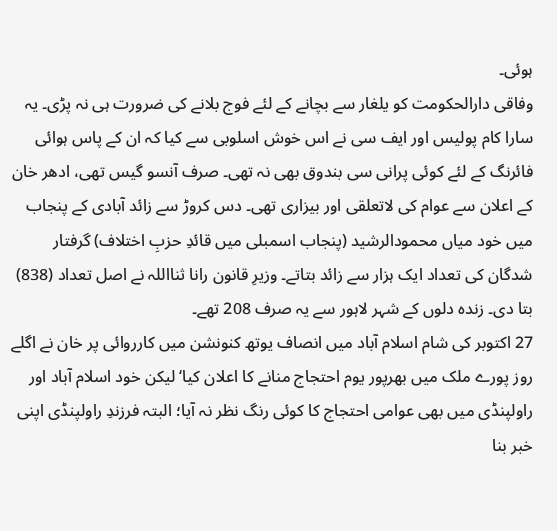ہوئی۔
وفاقی دارالحکومت کو یلغار سے بچانے کے لئے فوج بلانے کی ضرورت ہی نہ پڑی۔ یہ سارا کام پولیس اور ایف سی نے اس خوش اسلوبی سے کیا کہ ان کے پاس ہوائی فائرنگ کے لئے کوئی پرانی سی بندوق بھی نہ تھی۔ صرف آنسو گیس تھی، ادھر خان کے اعلان سے عوام کی لاتعلقی اور بیزاری تھی۔ دس کروڑ سے زائد آبادی کے پنجاب میں خود میاں محمودالرشید (پنجاب اسمبلی میں قائدِ حزبِ اختلاف) گرفتار شدگان کی تعداد ایک ہزار سے زائد بتاتے۔ وزیرِ قانون رانا ثنااللہ نے اصل تعداد (838) بتا دی۔ زندہ دلوں کے شہر لاہور سے یہ صرف 208 تھے۔
27 اکتوبر کی شام اسلام آباد میں انصاف یوتھ کنونشن میں کارروائی پر خان نے اگلے روز پورے ملک میں بھرپور یوم احتجاج منانے کا اعلان کیا‘ لیکن خود اسلام آباد اور راولپنڈی میں بھی عوامی احتجاج کا کوئی رنگ نظر نہ آیا؛ البتہ فرزندِ راولپنڈی اپنی خبر بنا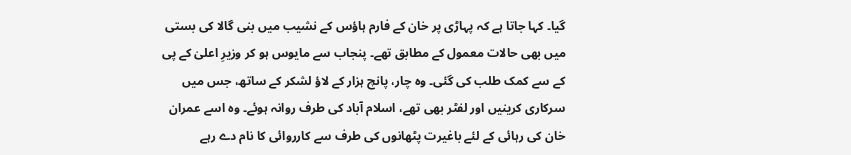گیا۔ کہا جاتا ہے کہ پہاڑی پر خان کے فارم ہاؤس کے نشیب میں بنی گالا کی بستی میں بھی حالات معمول کے مطابق تھے۔ پنجاب سے مایوس ہو کر وزیرِ اعلیٰ کے پی کے سے کمک طلب کی گئی۔ وہ چار، پانچ ہزار کے لاؤ لشکر کے ساتھ، جس میں سرکاری کرینیں اور لفٹر بھی تھے، اسلام آباد کی طرف روانہ ہوئے۔ وہ اسے عمران خان کی رہائی کے لئے باغیرت پٹھانوں کی طرف سے کارروائی کا نام دے رہے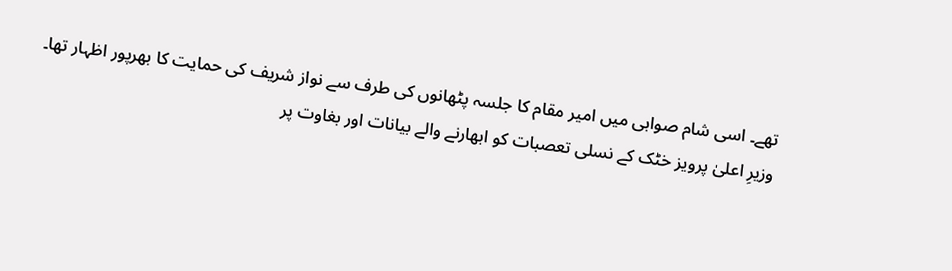تھے۔ اسی شام صوابی میں امیر مقام کا جلسہ پٹھانوں کی طرف سے نواز شریف کی حمایت کا بھرپور اظہار تھا۔ وزیرِ اعلیٰ پرویز خٹک کے نسلی تعصبات کو ابھارنے والے بیانات اور بغاوت پر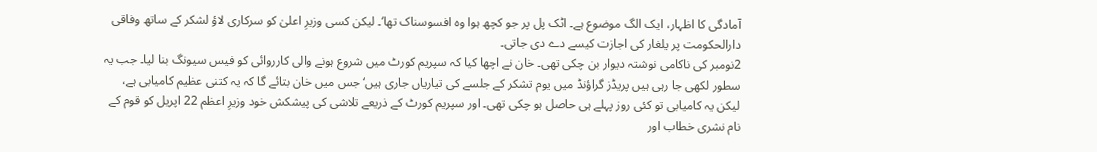آمادگی کا اظہار، ایک الگ موضوع ہے۔ اٹک پل پر جو کچھ ہوا وہ افسوسناک تھا‘۔ لیکن کسی وزیرِ اعلیٰ کو سرکاری لاؤ لشکر کے ساتھ وفاقی دارالحکومت پر یلغار کی اجازت کیسے دے دی جاتی۔
2نومبر کی ناکامی نوشتہ دیوار بن چکی تھی۔ خان نے اچھا کیا کہ سپریم کورٹ میں شروع ہونے والی کارروائی کو فیس سیونگ بنا لیا۔ جب یہ سطور لکھی جا رہی ہیں پریڈز گراؤنڈ میں یوم تشکر کے جلسے کی تیاریاں جاری ہیں‘ جس میں خان بتائے گا کہ یہ کتنی عظیم کامیابی ہے، لیکن یہ کامیابی تو کئی روز پہلے ہی حاصل ہو چکی تھی۔ اور سپریم کورٹ کے ذریعے تلاشی کی پیشکش خود وزیرِ اعظم 22 اپریل کو قوم کے نام نشری خطاب اور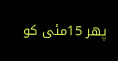پھر 15مئی کو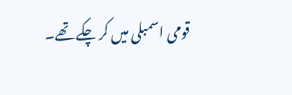قومی اسمبلی میں کر چکے تھے۔